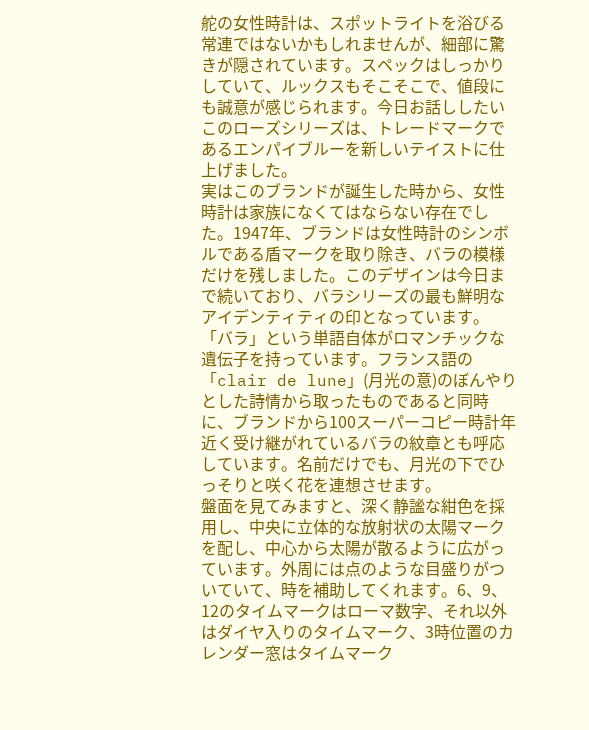舵の女性時計は、スポットライトを浴びる常連ではないかもしれませんが、細部に驚きが隠されています。スペックはしっかりしていて、ルックスもそこそこで、値段にも誠意が感じられます。今日お話ししたいこのローズシリーズは、トレードマークであるエンパイブルーを新しいテイストに仕上げました。
実はこのブランドが誕生した時から、女性時計は家族になくてはならない存在でした。1947年、ブランドは女性時計のシンボルである盾マークを取り除き、バラの模様だけを残しました。このデザインは今日まで続いており、バラシリーズの最も鮮明なアイデンティティの印となっています。「バラ」という単語自体がロマンチックな遺伝子を持っています。フランス語の「clair de lune」(月光の意)のぼんやりとした詩情から取ったものであると同時に、ブランドから100スーパーコピー時計年近く受け継がれているバラの紋章とも呼応しています。名前だけでも、月光の下でひっそりと咲く花を連想させます。
盤面を見てみますと、深く静謐な紺色を採用し、中央に立体的な放射状の太陽マークを配し、中心から太陽が散るように広がっています。外周には点のような目盛りがついていて、時を補助してくれます。6、9、12のタイムマークはローマ数字、それ以外はダイヤ入りのタイムマーク、3時位置のカレンダー窓はタイムマーク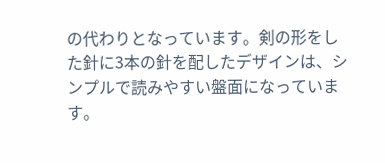の代わりとなっています。剣の形をした針に3本の針を配したデザインは、シンプルで読みやすい盤面になっています。